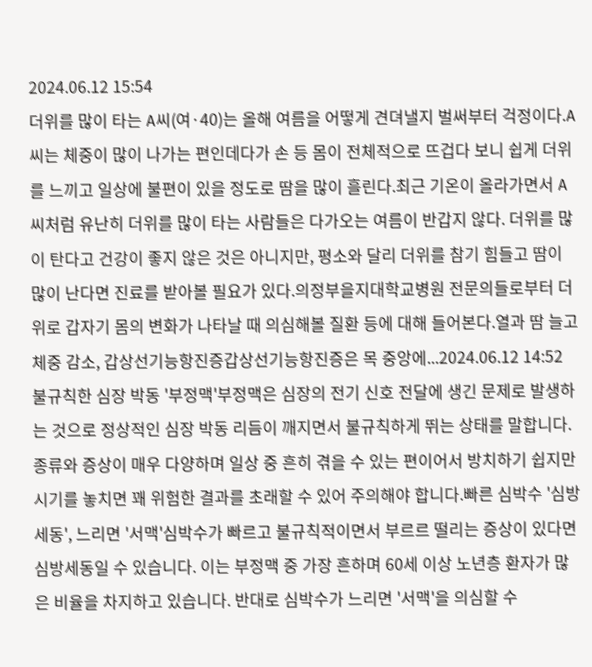2024.06.12 15:54
더위를 많이 타는 A씨(여·40)는 올해 여름을 어떻게 견뎌낼지 벌써부터 걱정이다.A씨는 체중이 많이 나가는 편인데다가 손 등 몸이 전체적으로 뜨겁다 보니 쉽게 더위를 느끼고 일상에 불편이 있을 정도로 땀을 많이 흘린다.최근 기온이 올라가면서 A씨처럼 유난히 더위를 많이 타는 사람들은 다가오는 여름이 반갑지 않다. 더위를 많이 탄다고 건강이 좋지 않은 것은 아니지만, 평소와 달리 더위를 참기 힘들고 땀이 많이 난다면 진료를 받아볼 필요가 있다.의정부을지대학교병원 전문의들로부터 더위로 갑자기 몸의 변화가 나타날 때 의심해볼 질환 등에 대해 들어본다.열과 땀 늘고 체중 감소, 갑상선기능항진증갑상선기능항진증은 목 중앙에...2024.06.12 14:52
불규칙한 심장 박동 '부정맥'부정맥은 심장의 전기 신호 전달에 생긴 문제로 발생하는 것으로 정상적인 심장 박동 리듬이 깨지면서 불규칙하게 뛰는 상태를 말합니다. 종류와 증상이 매우 다양하며 일상 중 흔히 겪을 수 있는 편이어서 방치하기 쉽지만 시기를 놓치면 꽤 위험한 결과를 초래할 수 있어 주의해야 합니다.빠른 심박수 '심방세동', 느리면 '서맥'심박수가 빠르고 불규칙적이면서 부르르 떨리는 증상이 있다면 심방세동일 수 있습니다. 이는 부정맥 중 가장 흔하며 60세 이상 노년층 환자가 많은 비율을 차지하고 있습니다. 반대로 심박수가 느리면 '서맥'을 의심할 수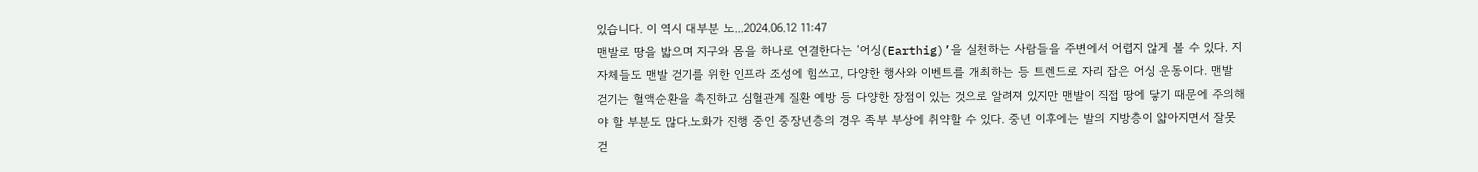있습니다. 이 역시 대부분 노...2024.06.12 11:47
맨발로 땅을 밟으며 지구와 몸을 하나로 연결한다는 ‘어싱(Earthig)’을 실천하는 사람들을 주변에서 어렵지 않게 볼 수 있다. 지자체들도 맨발 걷기를 위한 인프라 조성에 힘쓰고, 다양한 행사와 이벤트를 개최하는 등 트렌드로 자리 잡은 어싱 운동이다. 맨발 걷기는 혈액순환을 촉진하고 심혈관계 질환 예방 등 다양한 장점이 있는 것으로 알려져 있지만 맨발이 직접 땅에 닿기 때문에 주의해야 할 부분도 많다.노화가 진행 중인 중장년층의 경우 족부 부상에 취약할 수 있다. 중년 이후에는 발의 지방층이 얇아지면서 잘못 걷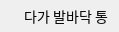다가 발바닥 통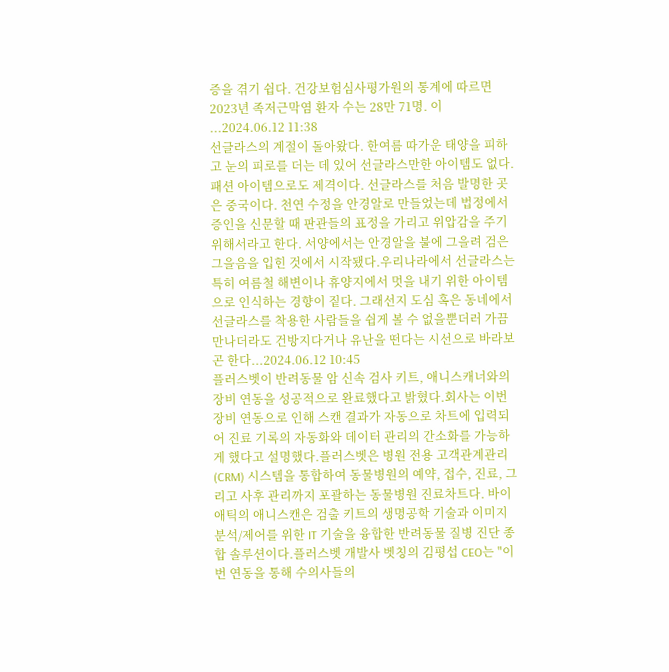증을 겪기 쉽다. 건강보험심사평가원의 통계에 따르면 2023년 족저근막염 환자 수는 28만 71명. 이 ...2024.06.12 11:38
선글라스의 계절이 돌아왔다. 한여름 따가운 태양을 피하고 눈의 피로를 더는 데 있어 선글라스만한 아이템도 없다. 패션 아이템으로도 제격이다. 선글라스를 처음 발명한 곳은 중국이다. 천연 수정을 안경알로 만들었는데 법정에서 증인을 신문할 때 판관들의 표정을 가리고 위압감을 주기 위해서라고 한다. 서양에서는 안경알을 불에 그을려 검은 그을음을 입힌 것에서 시작됐다.우리나라에서 선글라스는 특히 여름철 해변이나 휴양지에서 멋을 내기 위한 아이템으로 인식하는 경향이 짙다. 그래선지 도심 혹은 동네에서 선글라스를 착용한 사람들을 쉽게 볼 수 없을뿐더러 가끔 만나더라도 건방지다거나 유난을 떤다는 시선으로 바라보곤 한다...2024.06.12 10:45
플러스벳이 반려동물 암 신속 검사 키트, 애니스캐너와의 장비 연동을 성공적으로 완료했다고 밝혔다.회사는 이번 장비 연동으로 인해 스캔 결과가 자동으로 차트에 입력되어 진료 기록의 자동화와 데이터 관리의 간소화를 가능하게 했다고 설명했다.플러스벳은 병원 전용 고객관계관리(CRM) 시스템을 통합하여 동물병원의 예약, 접수, 진료, 그리고 사후 관리까지 포괄하는 동물병원 진료차트다. 바이애틱의 애니스캔은 검출 키트의 생명공학 기술과 이미지 분석/제어를 위한 IT 기술을 융합한 반려동물 질병 진단 종합 솔루션이다.플러스벳 개발사 벳칭의 김평섭 CEO는 "이번 연동을 통해 수의사들의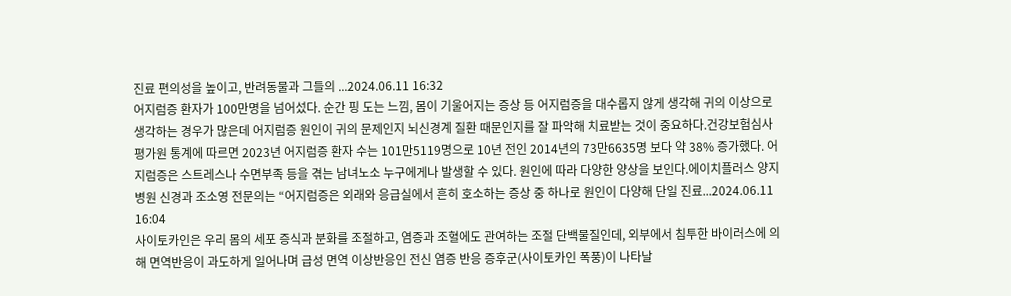진료 편의성을 높이고, 반려동물과 그들의 ...2024.06.11 16:32
어지럼증 환자가 100만명을 넘어섰다. 순간 핑 도는 느낌, 몸이 기울어지는 증상 등 어지럼증을 대수롭지 않게 생각해 귀의 이상으로 생각하는 경우가 많은데 어지럼증 원인이 귀의 문제인지 뇌신경계 질환 때문인지를 잘 파악해 치료받는 것이 중요하다.건강보험심사평가원 통계에 따르면 2023년 어지럼증 환자 수는 101만5119명으로 10년 전인 2014년의 73만6635명 보다 약 38% 증가했다. 어지럼증은 스트레스나 수면부족 등을 겪는 남녀노소 누구에게나 발생할 수 있다. 원인에 따라 다양한 양상을 보인다.에이치플러스 양지병원 신경과 조소영 전문의는 “어지럼증은 외래와 응급실에서 흔히 호소하는 증상 중 하나로 원인이 다양해 단일 진료...2024.06.11 16:04
사이토카인은 우리 몸의 세포 증식과 분화를 조절하고, 염증과 조혈에도 관여하는 조절 단백물질인데, 외부에서 침투한 바이러스에 의해 면역반응이 과도하게 일어나며 급성 면역 이상반응인 전신 염증 반응 증후군(사이토카인 폭풍)이 나타날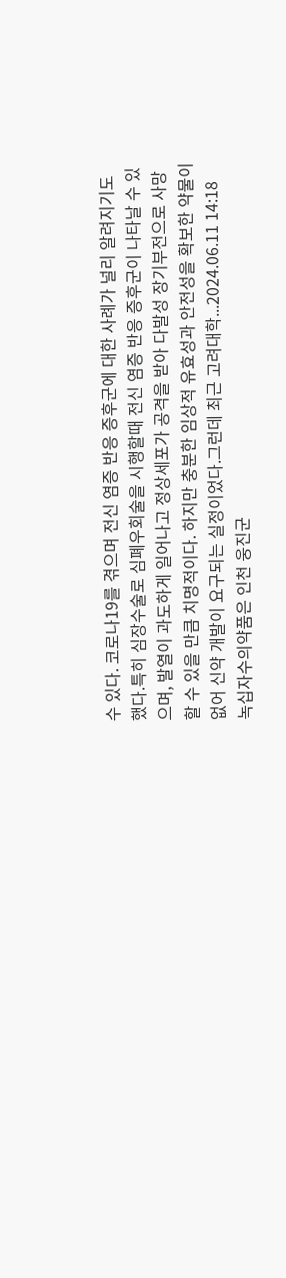수 있다. 코로나19를 겪으며 전신 염증 반응 증후군에 대한 사례가 널리 알려지기도 했다.특히 심장수술로 심폐우회술을 시행할때 전신 염증 반응 증후군이 나타날 수 있으며, 발열이 과도하게 일어나고 정상세포가 공격을 받아 다발성 장기부전으로 사망할 수 있을 만큼 치명적이다. 하지만 충분한 임상적 유효성과 안전성을 확보한 약물이 없어 신약 개발이 요구되는 실정이었다.그런데 최근 고려대학...2024.06.11 14:18
녹십자수의약품은 인천 웅진군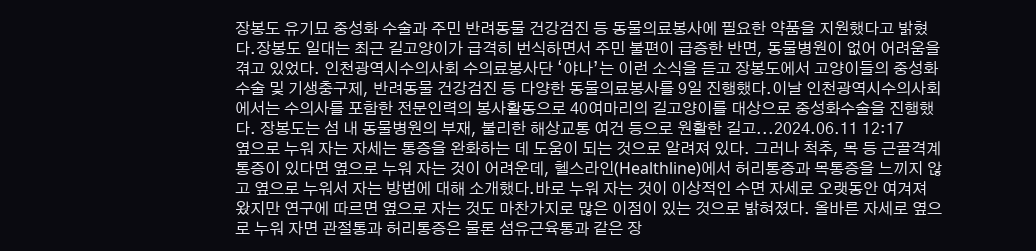장봉도 유기묘 중성화 수술과 주민 반려동물 건강검진 등 동물의료봉사에 필요한 약품을 지원했다고 밝혔다.장봉도 일대는 최근 길고양이가 급격히 번식하면서 주민 불편이 급증한 반면, 동물병원이 없어 어려움을 겪고 있었다. 인천광역시수의사회 수의료봉사단 ‘야나’는 이런 소식을 듣고 장봉도에서 고양이들의 중성화 수술 및 기생충구제, 반려동물 건강검진 등 다양한 동물의료봉사를 9일 진행했다.이날 인천광역시수의사회에서는 수의사를 포함한 전문인력의 봉사활동으로 40여마리의 길고양이를 대상으로 중성화수술을 진행했다. 장봉도는 섬 내 동물병원의 부재, 불리한 해상교통 여건 등으로 원활한 길고...2024.06.11 12:17
옆으로 누워 자는 자세는 통증을 완화하는 데 도움이 되는 것으로 알려져 있다. 그러나 척추, 목 등 근골격계 통증이 있다면 옆으로 누워 자는 것이 어려운데, 헬스라인(Healthline)에서 허리통증과 목통증을 느끼지 않고 옆으로 누워서 자는 방법에 대해 소개했다.바로 누워 자는 것이 이상적인 수면 자세로 오랫동안 여겨져 왔지만 연구에 따르면 옆으로 자는 것도 마찬가지로 많은 이점이 있는 것으로 밝혀졌다. 올바른 자세로 옆으로 누워 자면 관절통과 허리통증은 물론 섬유근육통과 같은 장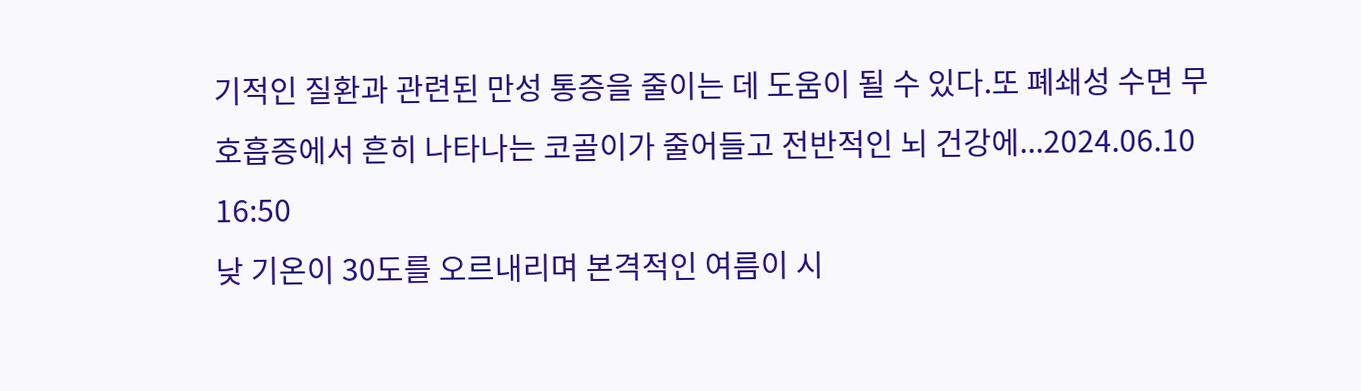기적인 질환과 관련된 만성 통증을 줄이는 데 도움이 될 수 있다.또 폐쇄성 수면 무호흡증에서 흔히 나타나는 코골이가 줄어들고 전반적인 뇌 건강에...2024.06.10 16:50
낮 기온이 30도를 오르내리며 본격적인 여름이 시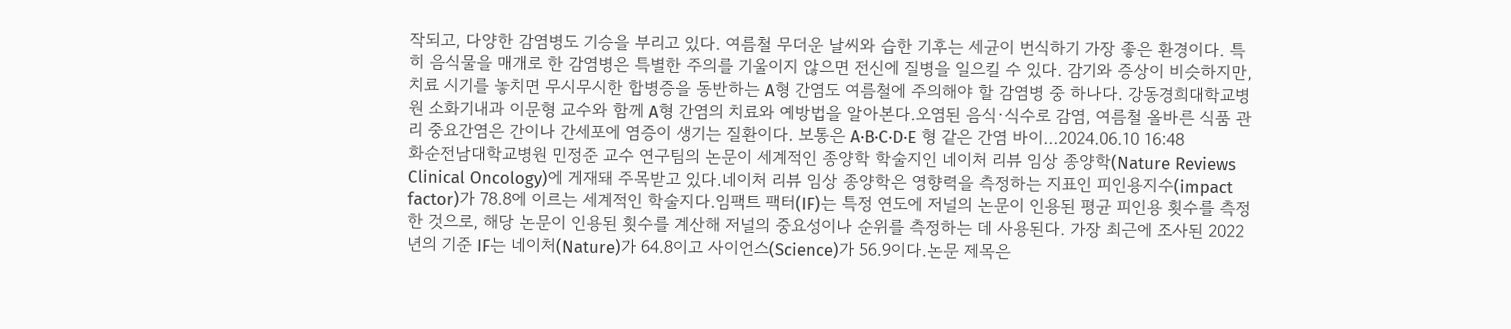작되고, 다양한 감염병도 기승을 부리고 있다. 여름철 무더운 날씨와 습한 기후는 세균이 번식하기 가장 좋은 환경이다. 특히 음식물을 매개로 한 감염병은 특별한 주의를 기울이지 않으면 전신에 질병을 일으킬 수 있다. 감기와 증상이 비슷하지만, 치료 시기를 놓치면 무시무시한 합병증을 동반하는 A형 간염도 여름철에 주의해야 할 감염병 중 하나다. 강동경희대학교병원 소화기내과 이문형 교수와 함께 A형 간염의 치료와 예방법을 알아본다.오염된 음식·식수로 감염, 여름철 올바른 식품 관리 중요간염은 간이나 간세포에 염증이 생기는 질환이다. 보통은 A·B·C·D·E 형 같은 간염 바이...2024.06.10 16:48
화순전남대학교병원 민정준 교수 연구팀의 논문이 세계적인 종양학 학술지인 네이처 리뷰 임상 종양학(Nature Reviews Clinical Oncology)에 게재돼 주목받고 있다.네이처 리뷰 임상 종양학은 영향력을 측정하는 지표인 피인용지수(impact factor)가 78.8에 이르는 세계적인 학술지다.임팩트 팩터(IF)는 특정 연도에 저널의 논문이 인용된 평균 피인용 횟수를 측정한 것으로, 해당 논문이 인용된 횟수를 계산해 저널의 중요성이나 순위를 측정하는 데 사용된다. 가장 최근에 조사된 2022년의 기준 IF는 네이처(Nature)가 64.8이고 사이언스(Science)가 56.9이다.논문 제목은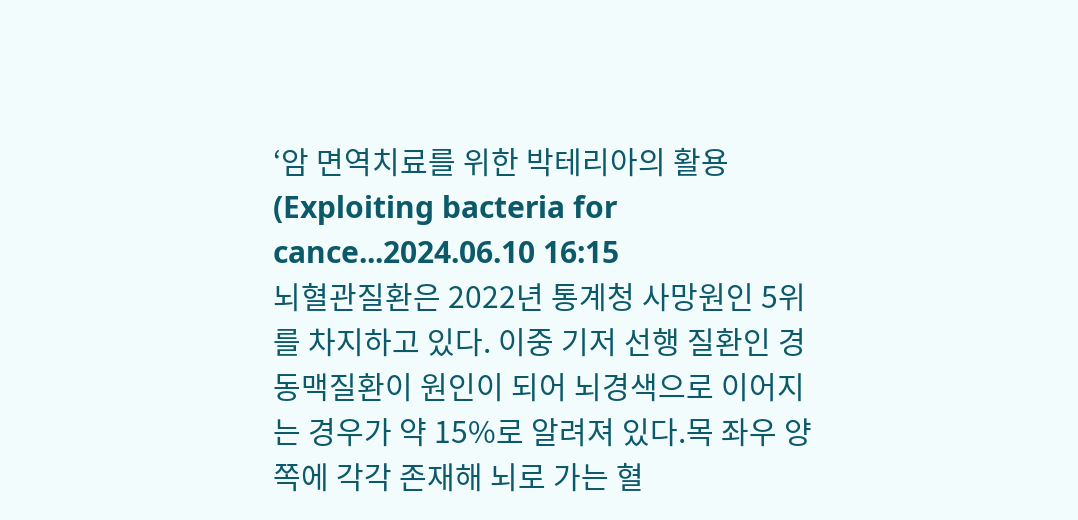‘암 면역치료를 위한 박테리아의 활용(Exploiting bacteria for cance...2024.06.10 16:15
뇌혈관질환은 2022년 통계청 사망원인 5위를 차지하고 있다. 이중 기저 선행 질환인 경동맥질환이 원인이 되어 뇌경색으로 이어지는 경우가 약 15%로 알려져 있다.목 좌우 양쪽에 각각 존재해 뇌로 가는 혈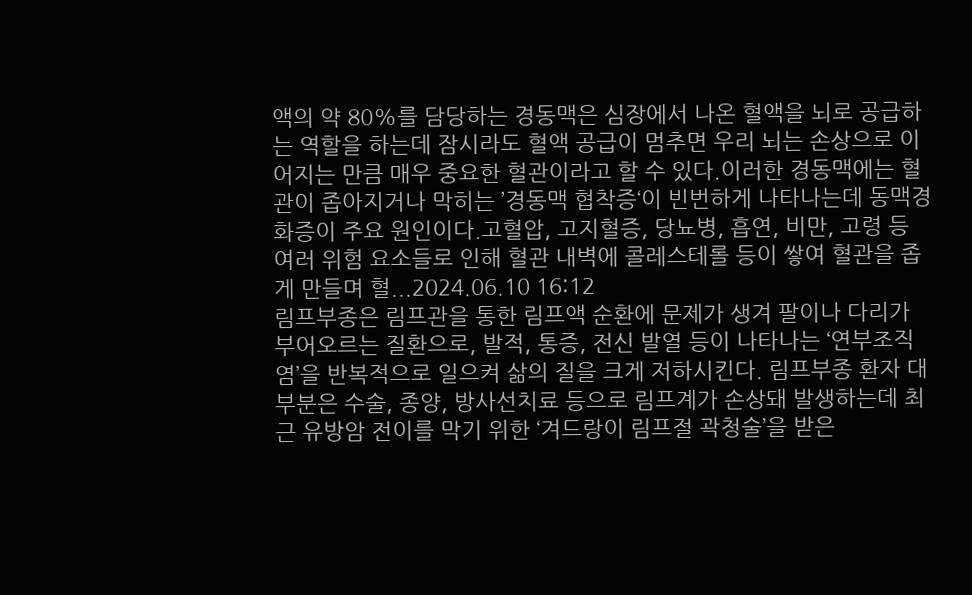액의 약 80%를 담당하는 경동맥은 심장에서 나온 혈액을 뇌로 공급하는 역할을 하는데 잠시라도 혈액 공급이 멈추면 우리 뇌는 손상으로 이어지는 만큼 매우 중요한 혈관이라고 할 수 있다.이러한 경동맥에는 혈관이 좁아지거나 막히는 ’경동맥 협착증‘이 빈번하게 나타나는데 동맥경화증이 주요 원인이다.고혈압, 고지혈증, 당뇨병, 흡연, 비만, 고령 등 여러 위험 요소들로 인해 혈관 내벽에 콜레스테롤 등이 쌓여 혈관을 좁게 만들며 혈...2024.06.10 16:12
림프부종은 림프관을 통한 림프액 순환에 문제가 생겨 팔이나 다리가 부어오르는 질환으로, 발적, 통증, 전신 발열 등이 나타나는 ‘연부조직염’을 반복적으로 일으켜 삶의 질을 크게 저하시킨다. 림프부종 환자 대부분은 수술, 종양, 방사선치료 등으로 림프계가 손상돼 발생하는데 최근 유방암 전이를 막기 위한 ‘겨드랑이 림프절 곽청술’을 받은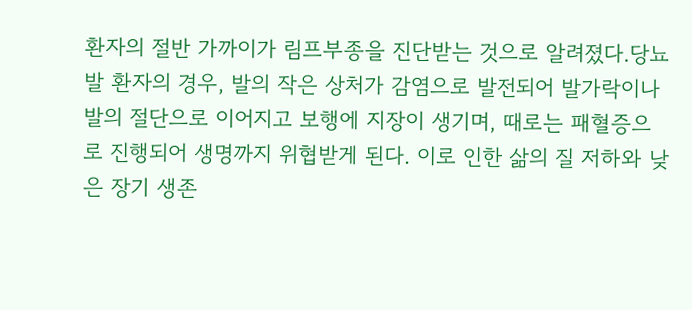환자의 절반 가까이가 림프부종을 진단받는 것으로 알려졌다.당뇨발 환자의 경우, 발의 작은 상처가 감염으로 발전되어 발가락이나 발의 절단으로 이어지고 보행에 지장이 생기며, 때로는 패혈증으로 진행되어 생명까지 위협받게 된다. 이로 인한 삶의 질 저하와 낮은 장기 생존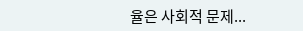율은 사회적 문제...